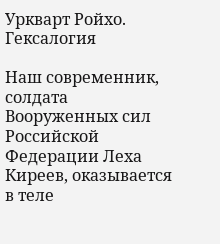Уркварт Ройхо. Гексалогия

Наш современник, солдата Вооруженных сил Российской Федерации Леха Киреев, оказывается в теле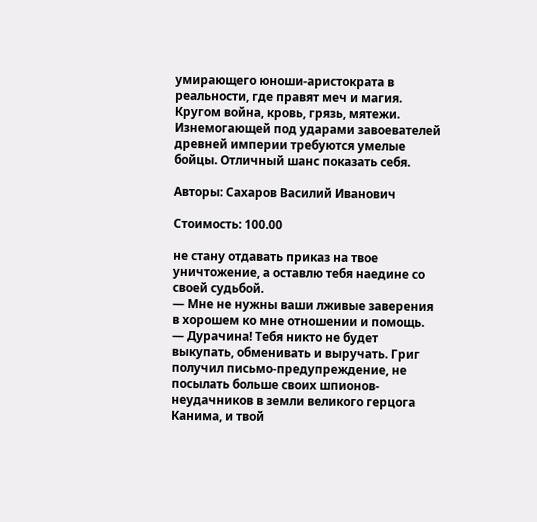умирающего юноши-аристократа в реальности, где правят меч и магия. Кругом война, кровь, грязь, мятежи. Изнемогающей под ударами завоевателей древней империи требуются умелые бойцы. Отличный шанс показать себя.

Авторы: Сахаров Василий Иванович

Стоимость: 100.00

не стану отдавать приказ на твое уничтожение, а оставлю тебя наедине со своей судьбой.
— Мне не нужны ваши лживые заверения в хорошем ко мне отношении и помощь.
— Дурачина! Тебя никто не будет выкупать, обменивать и выручать. Григ получил письмо-предупреждение, не посылать больше своих шпионов-неудачников в земли великого герцога Канима, и твой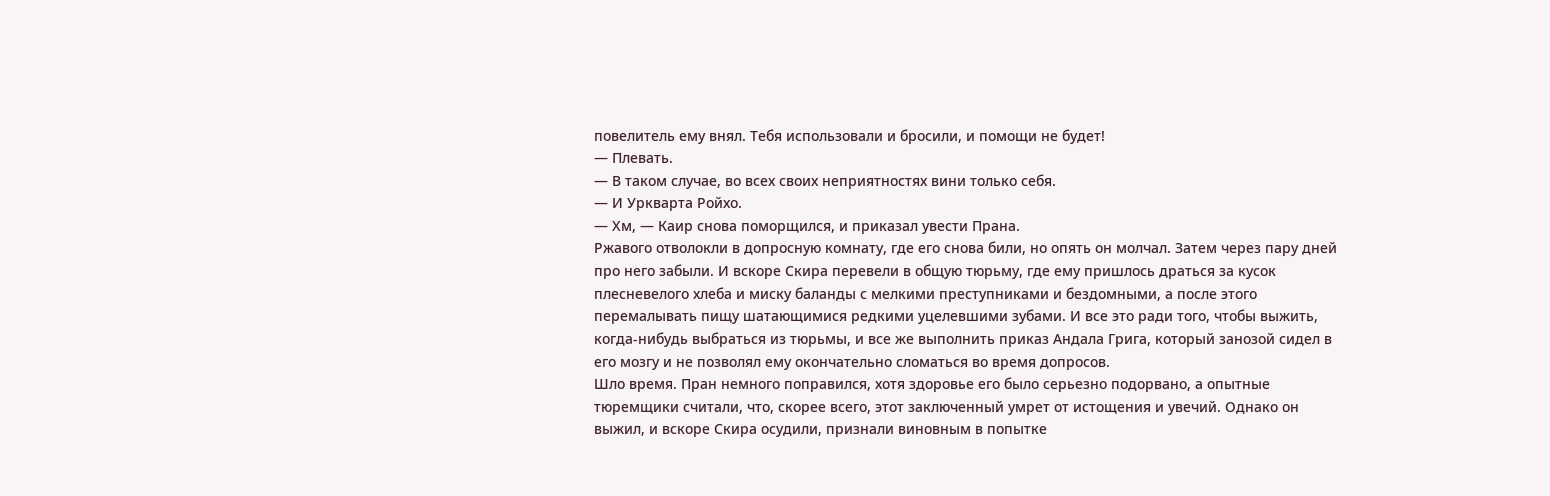повелитель ему внял. Тебя использовали и бросили, и помощи не будет!
— Плевать.
— В таком случае, во всех своих неприятностях вини только себя.
— И Уркварта Ройхо.
— Хм, — Каир снова поморщился, и приказал увести Прана.
Ржавого отволокли в допросную комнату, где его снова били, но опять он молчал. Затем через пару дней про него забыли. И вскоре Скира перевели в общую тюрьму, где ему пришлось драться за кусок плесневелого хлеба и миску баланды с мелкими преступниками и бездомными, а после этого перемалывать пищу шатающимися редкими уцелевшими зубами. И все это ради того, чтобы выжить, когда-нибудь выбраться из тюрьмы, и все же выполнить приказ Андала Грига, который занозой сидел в его мозгу и не позволял ему окончательно сломаться во время допросов.
Шло время. Пран немного поправился, хотя здоровье его было серьезно подорвано, а опытные тюремщики считали, что, скорее всего, этот заключенный умрет от истощения и увечий. Однако он выжил, и вскоре Скира осудили, признали виновным в попытке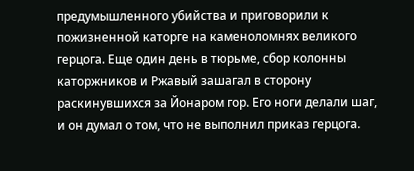предумышленного убийства и приговорили к пожизненной каторге на каменоломнях великого герцога. Еще один день в тюрьме, сбор колонны каторжников и Ржавый зашагал в сторону раскинувшихся за Йонаром гор. Его ноги делали шаг, и он думал о том, что не выполнил приказ герцога.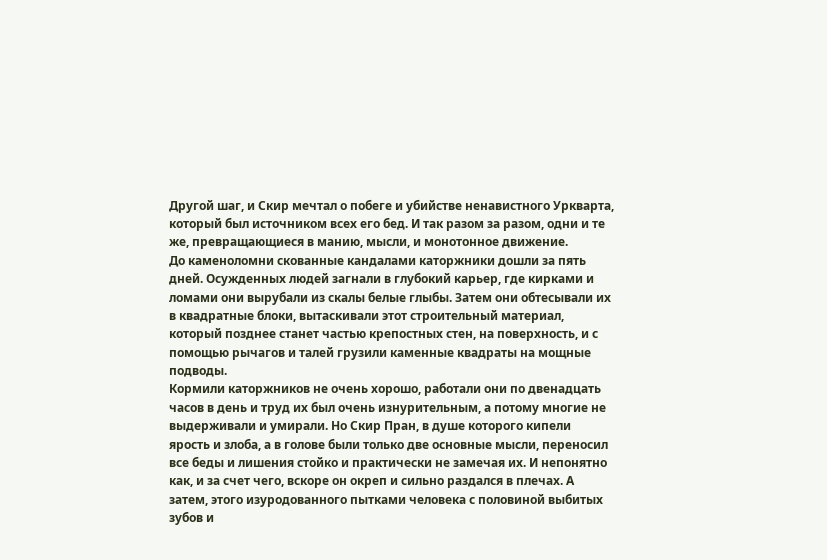Другой шаг, и Скир мечтал о побеге и убийстве ненавистного Уркварта, который был источником всех его бед. И так разом за разом, одни и те же, превращающиеся в манию, мысли, и монотонное движение.
До каменоломни скованные кандалами каторжники дошли за пять дней. Осужденных людей загнали в глубокий карьер, где кирками и ломами они вырубали из скалы белые глыбы. Затем они обтесывали их в квадратные блоки, вытаскивали этот строительный материал, который позднее станет частью крепостных стен, на поверхность, и с помощью рычагов и талей грузили каменные квадраты на мощные подводы.
Кормили каторжников не очень хорошо, работали они по двенадцать часов в день и труд их был очень изнурительным, а потому многие не выдерживали и умирали. Но Скир Пран, в душе которого кипели ярость и злоба, а в голове были только две основные мысли, переносил все беды и лишения стойко и практически не замечая их. И непонятно как, и за счет чего, вскоре он окреп и сильно раздался в плечах. А затем, этого изуродованного пытками человека с половиной выбитых зубов и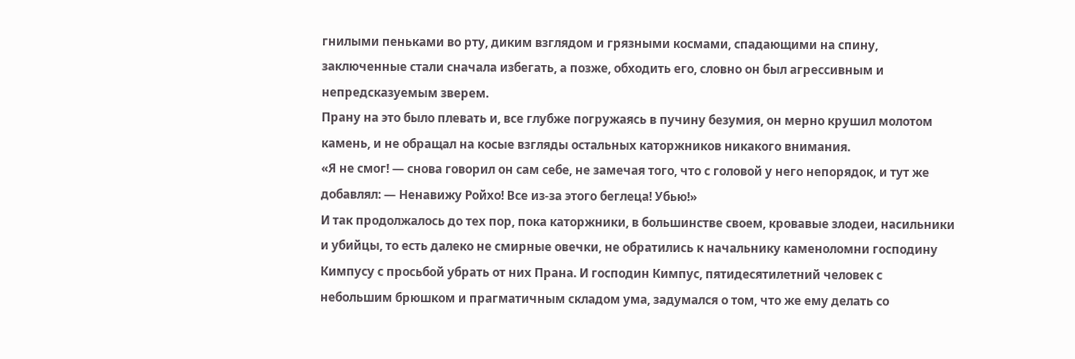гнилыми пеньками во рту, диким взглядом и грязными космами, спадающими на спину, заключенные стали сначала избегать, а позже, обходить его, словно он был агрессивным и непредсказуемым зверем.
Прану на это было плевать и, все глубже погружаясь в пучину безумия, он мерно крушил молотом камень, и не обращал на косые взгляды остальных каторжников никакого внимания.
«Я не смог! — снова говорил он сам себе, не замечая того, что с головой у него непорядок, и тут же добавлял: — Ненавижу Ройхо! Все из-за этого беглеца! Убью!»
И так продолжалось до тех пор, пока каторжники, в большинстве своем, кровавые злодеи, насильники и убийцы, то есть далеко не смирные овечки, не обратились к начальнику каменоломни господину Кимпусу с просьбой убрать от них Прана. И господин Кимпус, пятидесятилетний человек с небольшим брюшком и прагматичным складом ума, задумался о том, что же ему делать со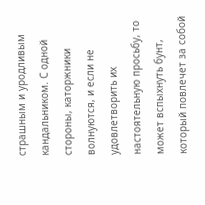страшным и уродливым кандальником. С одной стороны, каторжники волнуются, и если не удовлетворить их настоятельную просьбу, то может вспыхнуть бунт, который повлечет за собой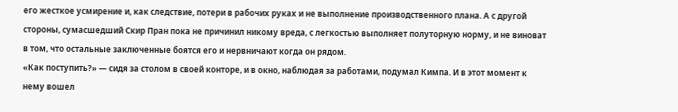его жесткое усмирение и, как следствие, потери в рабочих руках и не выполнение производственного плана. А с другой стороны, сумасшедший Скир Пран пока не причинил никому вреда, с легкостью выполняет полуторную норму, и не виноват в том, что остальные заключенные боятся его и нервничают когда он рядом.
«Как поступить?» — сидя за столом в своей конторе, и в окно, наблюдая за работами, подумал Кимпа. И в этот момент к нему вошел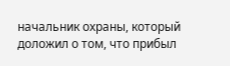начальник охраны, который доложил о том, что прибыл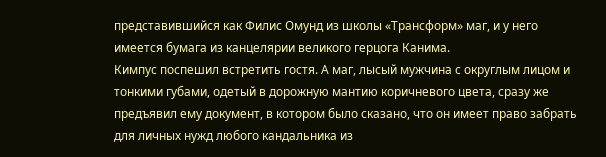представившийся как Филис Омунд из школы «Трансформ» маг, и у него имеется бумага из канцелярии великого герцога Канима.
Кимпус поспешил встретить гостя. А маг, лысый мужчина с округлым лицом и тонкими губами, одетый в дорожную мантию коричневого цвета, сразу же предъявил ему документ, в котором было сказано, что он имеет право забрать для личных нужд любого кандальника из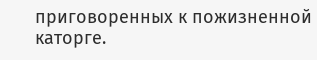приговоренных к пожизненной каторге.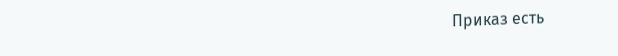Приказ есть